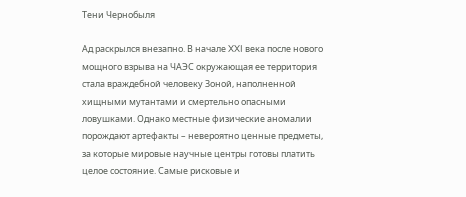Тени Чернобыля

Ад раскрылся внезапно. В начале XXI века после нового мощного взрыва на ЧАЭС окружающая ее территория стала враждебной человеку Зоной, наполненной хищными мутантами и смертельно опасными ловушками. Однако местные физические аномалии порождают артефакты – невероятно ценные предметы, за которые мировые научные центры готовы платить целое состояние. Самые рисковые и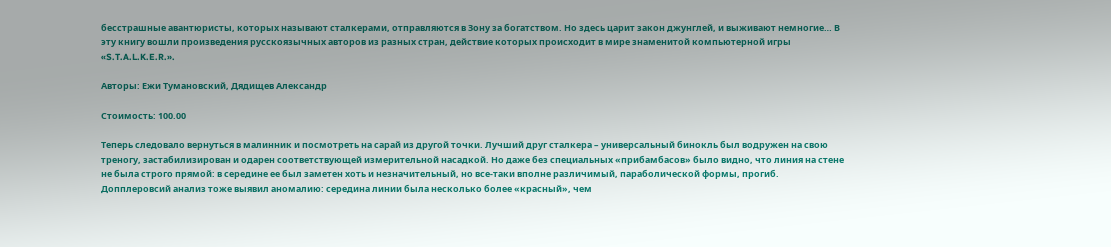бесстрашные авантюристы, которых называют сталкерами, отправляются в Зону за богатством. Но здесь царит закон джунглей, и выживают немногие… В эту книгу вошли произведения русскоязычных авторов из разных стран, действие которых происходит в мире знаменитой компьютерной игры «S.T.A.L.K.E.R.».

Авторы: Ежи Тумановский, Дядищев Александр

Стоимость: 100.00

Теперь следовало вернуться в малинник и посмотреть на сарай из другой точки. Лучший друг сталкера – универсальный бинокль был водружен на свою треногу, застабилизирован и одарен соответствующей измерительной насадкой. Но даже без специальных «прибамбасов» было видно, что линия на стене не была строго прямой: в середине ее был заметен хоть и незначительный, но все-таки вполне различимый, параболической формы, прогиб. Допплеровсий анализ тоже выявил аномалию: середина линии была несколько более «красный», чем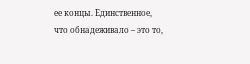ее концы. Единственное, что обнадеживало – это то,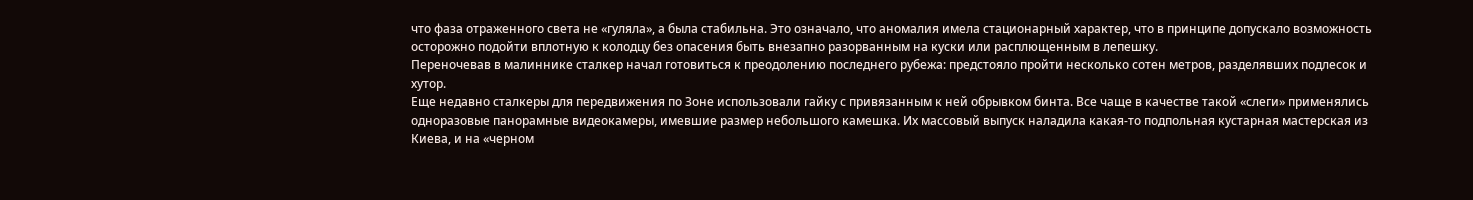что фаза отраженного света не «гуляла», а была стабильна. Это означало, что аномалия имела стационарный характер, что в принципе допускало возможность осторожно подойти вплотную к колодцу без опасения быть внезапно разорванным на куски или расплющенным в лепешку.
Переночевав в малиннике сталкер начал готовиться к преодолению последнего рубежа: предстояло пройти несколько сотен метров, разделявших подлесок и хутор.
Еще недавно сталкеры для передвижения по Зоне использовали гайку с привязанным к ней обрывком бинта. Все чаще в качестве такой «слеги» применялись одноразовые панорамные видеокамеры, имевшие размер небольшого камешка. Их массовый выпуск наладила какая-то подпольная кустарная мастерская из Киева, и на «черном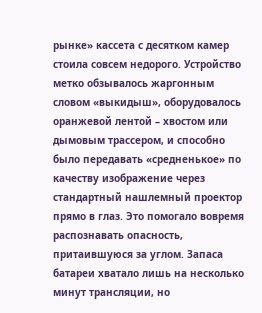рынке» кассета с десятком камер стоила совсем недорого. Устройство метко обзывалось жаргонным словом «выкидыш», оборудовалось оранжевой лентой – хвостом или дымовым трассером, и способно было передавать «средненькое» по качеству изображение через стандартный нашлемный проектор прямо в глаз. Это помогало вовремя распознавать опасность, притаившуюся за углом. Запаса батареи хватало лишь на несколько минут трансляции, но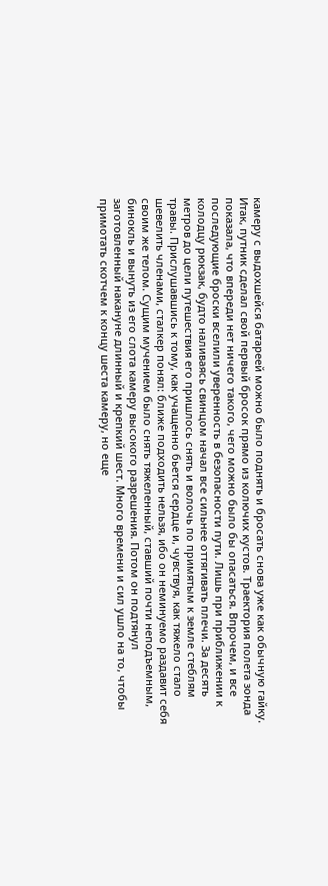камеру с выдохшейся батареей можно было поднять и бросать снова уже как обычную гайку.
Итак, путник сделал свой первый бросок прямо из колючих кустов. Траектория полета зонда показала, что впереди нет ничего такого, чего можно было бы опасаться. Впрочем, и все последующие броски вселили уверенность в безопасности пути. Лишь при приближении к колодцу рюкзак, будто наливаясь свинцом начал все сильнее оттягивать плечи. За десять метров до цели путешествия его пришлось снять и волочь по примятым к земле стеблям травы. Прислушавшись к тому, как учащенно бьется сердце и, чувствуя, как тяжело стало шевелить членами, сталкер понял: ближе подходить нельзя, ибо он неминуемо раздавит себя своим же телом. Сущим мучением было снять тяжеленный, ставший почти неподъемным, бинокль и вынуть из его слота камеру высокого разрешения. Потом он подтянул заготовленный накануне длинный и крепкий шест. Много времени и сил ушло на то, чтобы примотать скотчем к концу шеста камеру, но еще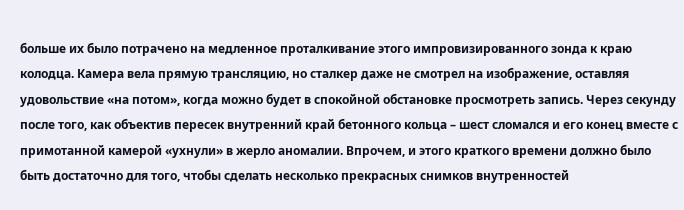больше их было потрачено на медленное проталкивание этого импровизированного зонда к краю колодца. Камера вела прямую трансляцию, но сталкер даже не смотрел на изображение, оставляя удовольствие «на потом», когда можно будет в спокойной обстановке просмотреть запись. Через секунду после того, как объектив пересек внутренний край бетонного кольца – шест сломался и его конец вместе с примотанной камерой «ухнули» в жерло аномалии. Впрочем, и этого краткого времени должно было быть достаточно для того, чтобы сделать несколько прекрасных снимков внутренностей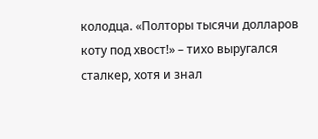колодца. «Полторы тысячи долларов коту под хвост!» – тихо выругался сталкер, хотя и знал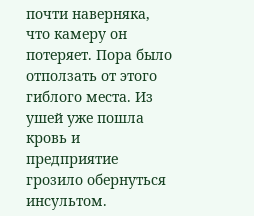почти наверняка, что камеру он потеряет. Пора было отползать от этого гиблого места. Из ушей уже пошла кровь и предприятие грозило обернуться инсультом.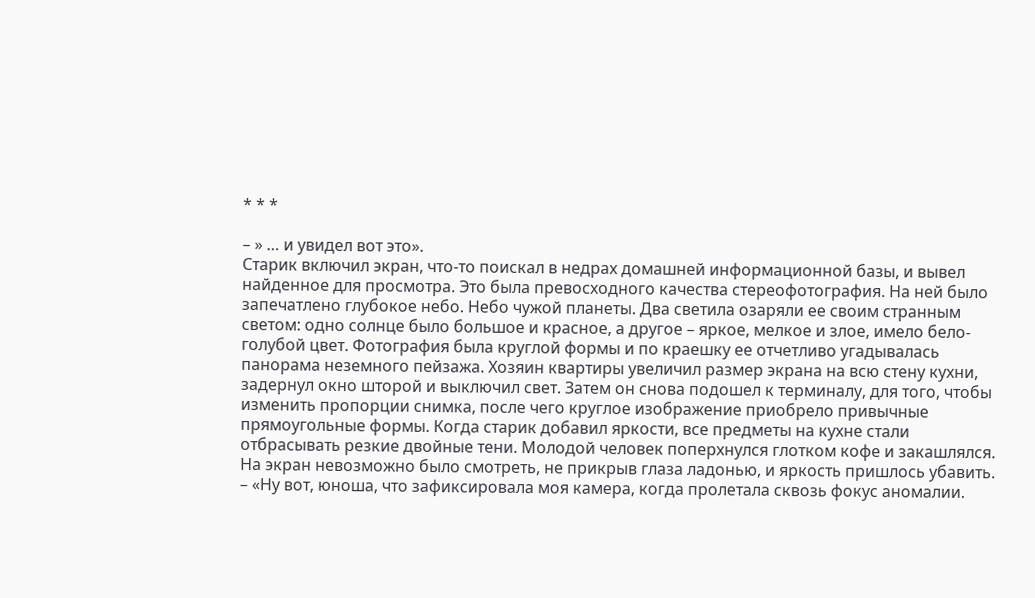* * *

– » … и увидел вот это».
Старик включил экран, что-то поискал в недрах домашней информационной базы, и вывел найденное для просмотра. Это была превосходного качества стереофотография. На ней было запечатлено глубокое небо. Небо чужой планеты. Два светила озаряли ее своим странным светом: одно солнце было большое и красное, а другое – яркое, мелкое и злое, имело бело-голубой цвет. Фотография была круглой формы и по краешку ее отчетливо угадывалась панорама неземного пейзажа. Хозяин квартиры увеличил размер экрана на всю стену кухни, задернул окно шторой и выключил свет. Затем он снова подошел к терминалу, для того, чтобы изменить пропорции снимка, после чего круглое изображение приобрело привычные прямоугольные формы. Когда старик добавил яркости, все предметы на кухне стали отбрасывать резкие двойные тени. Молодой человек поперхнулся глотком кофе и закашлялся. На экран невозможно было смотреть, не прикрыв глаза ладонью, и яркость пришлось убавить.
– «Ну вот, юноша, что зафиксировала моя камера, когда пролетала сквозь фокус аномалии.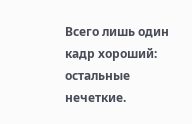Всего лишь один кадр хороший: остальные нечеткие.